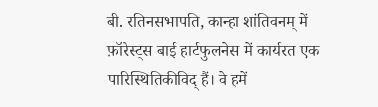बी. रतिनसभापति, कान्हा शांतिवनम् में फ़ॉरेस्ट्स बाई हार्टफुलनेस में कार्यरत एक पारिस्थितिकीविद् हैं। वे हमें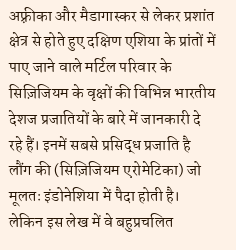अफ़्रीका और मैडागास्कर से लेकर प्रशांत क्षेत्र से होते हुए दक्षिण एशिया के प्रांतों में पाए जाने वाले मर्टिल परिवार के सिज़िजियम के वृक्षों की विभिन्न भारतीय देशज प्रजातियों के बारे में जानकारी दे रहे हैं। इनमें सबसे प्रसिद्ध प्रजाति है लौंग की (सिज़िजियम एरोमेटिका) जो मूलतः इंडोनेशिया में पैदा होती है। लेकिन इस लेख में वे बहुप्रचलित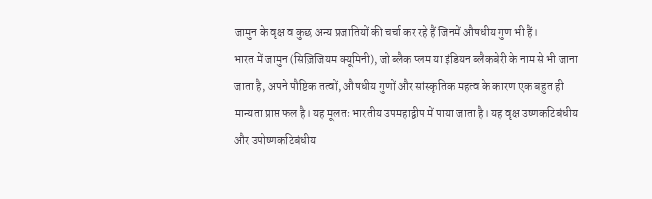जामुन के वृक्ष व कुछ अन्य प्रजातियों की चर्चा कर रहे हैं जिनमें औषधीय गुण भी हैं।
भारत में जामुन (सिज़िजियम क्यूमिनी), जो ब्लैक प्लम या इंडियन ब्लैकबेरी के नाम से भी जाना जाता है, अपने पौष्टिक तत्वों, औषधीय गुणों और सांस्कृतिक महत्व के कारण एक बहुत ही मान्यता प्राप्त फल है। यह मूलतः भारतीय उपमहाद्वीप में पाया जाता है। यह वृक्ष उष्णकटिबंधीय और उपोष्णकटिबंधीय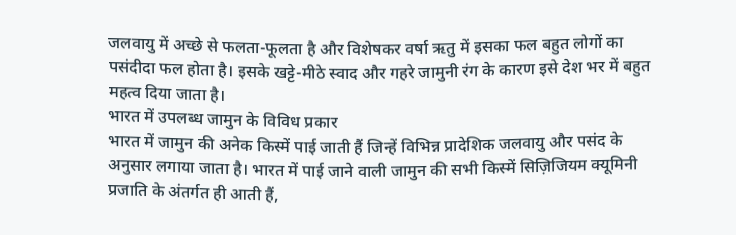जलवायु में अच्छे से फलता-फूलता है और विशेषकर वर्षा ऋतु में इसका फल बहुत लोगों का पसंदीदा फल होता है। इसके खट्टे-मीठे स्वाद और गहरे जामुनी रंग के कारण इसे देश भर में बहुत महत्व दिया जाता है।
भारत में उपलब्ध जामुन के विविध प्रकार
भारत में जामुन की अनेक किस्में पाई जाती हैं जिन्हें विभिन्न प्रादेशिक जलवायु और पसंद के अनुसार लगाया जाता है। भारत में पाई जाने वाली जामुन की सभी किस्में सिज़िजियम क्यूमिनी प्रजाति के अंतर्गत ही आती हैं,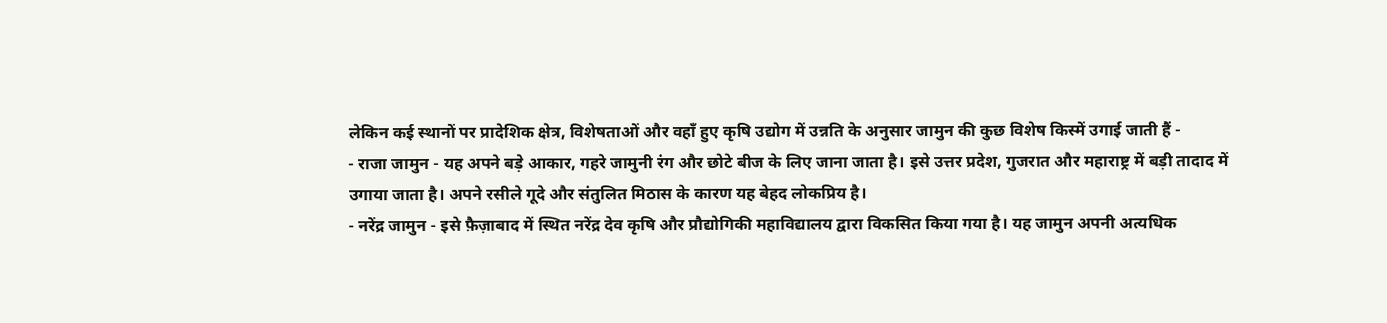लेकिन कई स्थानों पर प्रादेशिक क्षेत्र, विशेषताओं और वहाँ हुए कृषि उद्योग में उन्नति के अनुसार जामुन की कुछ विशेष किस्में उगाई जाती हैं -
- राजा जामुन - यह अपने बड़े आकार, गहरे जामुनी रंग और छोटे बीज के लिए जाना जाता है। इसे उत्तर प्रदेश, गुजरात और महाराष्ट्र में बड़ी तादाद में उगाया जाता है। अपने रसीले गूदे और संतुलित मिठास के कारण यह बेहद लोकप्रिय है।
- नरेंद्र जामुन - इसे फ़ैज़ाबाद में स्थित नरेंद्र देव कृषि और प्रौद्योगिकी महाविद्यालय द्वारा विकसित किया गया है। यह जामुन अपनी अत्यधिक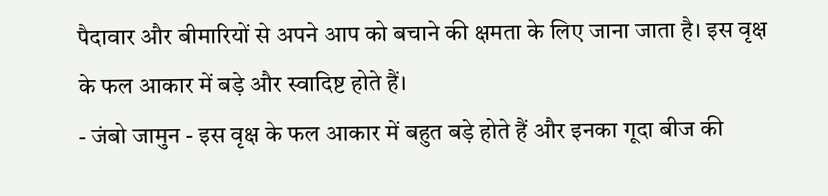पैदावार और बीमारियों से अपने आप को बचाने की क्षमता के लिए जाना जाता है। इस वृक्ष के फल आकार में बड़े और स्वादिष्ट होते हैं।
- जंबो जामुन - इस वृक्ष के फल आकार में बहुत बड़े होते हैं और इनका गूदा बीज की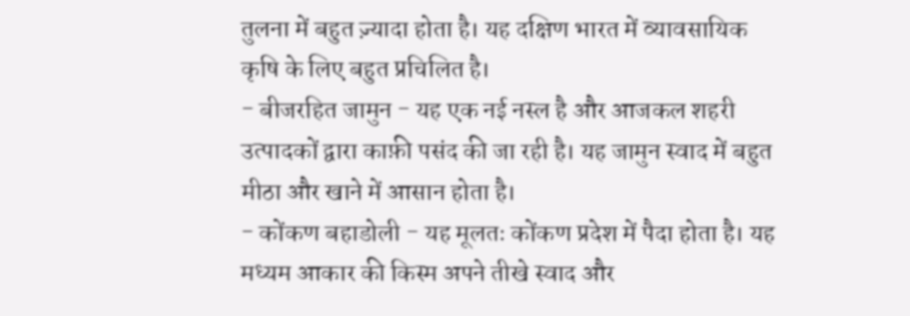तुलना में बहुत ज़्यादा होता है। यह दक्षिण भारत में व्यावसायिक कृषि के लिए बहुत प्रचिलित है।
- बीजरहित जामुन - यह एक नई नस्ल है और आजकल शहरी उत्पादकों द्वारा काफ़ी पसंद की जा रही है। यह जामुन स्वाद में बहुत मीठा और खाने में आसान होता है।
- कोंकण बहाडोली - यह मूलतः कोंकण प्रदेश में पैदा होता है। यह मध्यम आकार की किस्म अपने तीखे स्वाद और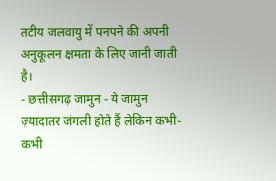तटीय जलवायु में पनपने की अपनी अनुकूलन क्षमता के लिए जानी जाती है।
- छत्तीसगढ़ जामुन - ये जामुन ज़्यादातर जंगली होते हैं लेकिन कभी-कभी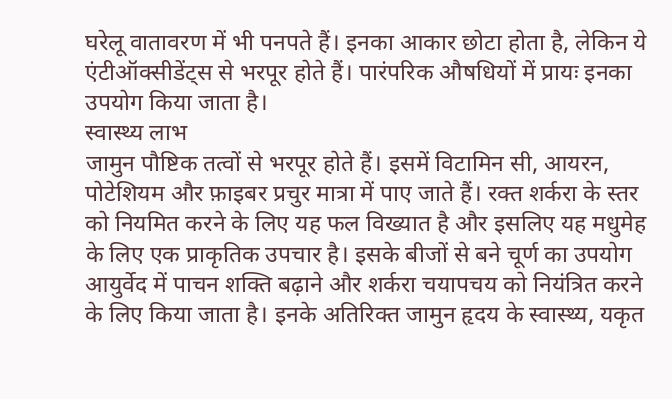घरेलू वातावरण में भी पनपते हैं। इनका आकार छोटा होता है, लेकिन ये एंटीऑक्सीडेंट्स से भरपूर होते हैं। पारंपरिक औषधियों में प्रायः इनका उपयोग किया जाता है।
स्वास्थ्य लाभ
जामुन पौष्टिक तत्वों से भरपूर होते हैं। इसमें विटामिन सी, आयरन, पोटेशियम और फ़ाइबर प्रचुर मात्रा में पाए जाते हैं। रक्त शर्करा के स्तर को नियमित करने के लिए यह फल विख्यात है और इसलिए यह मधुमेह के लिए एक प्राकृतिक उपचार है। इसके बीजों से बने चूर्ण का उपयोग आयुर्वेद में पाचन शक्ति बढ़ाने और शर्करा चयापचय को नियंत्रित करने के लिए किया जाता है। इनके अतिरिक्त जामुन हृदय के स्वास्थ्य, यकृत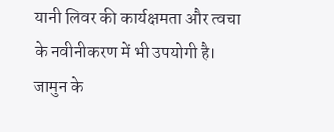यानी लिवर की कार्यक्षमता और त्वचा के नवीनीकरण में भी उपयोगी है।
जामुन के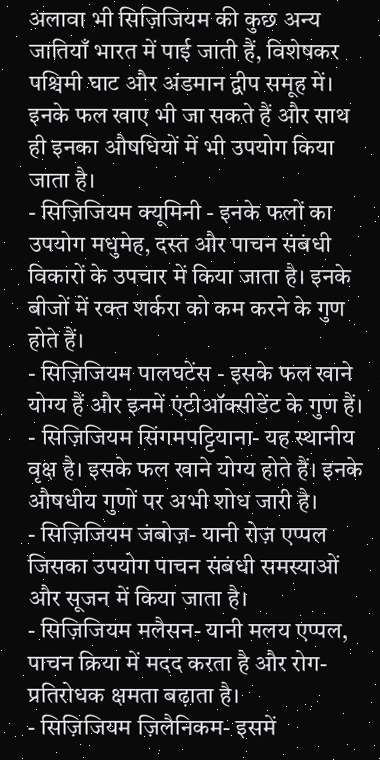अलावा भी सिज़िजियम की कुछ अन्य जातियाँ भारत में पाई जाती हैं, विशेषकर पश्चिमी घाट और अंडमान द्वीप समूह में। इनके फल खाए भी जा सकते हैं और साथ ही इनका औषधियों में भी उपयोग किया जाता है।
- सिज़िजियम क्यूमिनी - इनके फलों का उपयोग मधुमेह, दस्त और पाचन संबंधी विकारों के उपचार में किया जाता है। इनके बीजों में रक्त शर्करा को कम करने के गुण होते हैं।
- सिज़िजियम पालघटेंस - इसके फल खाने योग्य हैं और इनमें एंटीऑक्सीडेंट के गुण हैं।
- सिज़िजियम सिंगमपट्टियाना- यह स्थानीय वृक्ष है। इसके फल खाने योग्य होते हैं। इनके औषधीय गुणों पर अभी शोध जारी है।
- सिज़िजियम जंबोज़- यानी रोज़ एप्पल जिसका उपयोग पाचन संबंधी समस्याओं और सूजन में किया जाता है।
- सिज़िजियम मलैसन- यानी मलय एप्पल, पाचन क्रिया में मदद करता है और रोग-प्रतिरोधक क्षमता बढ़ाता है।
- सिज़िजियम ज़िलैनिकम- इसमें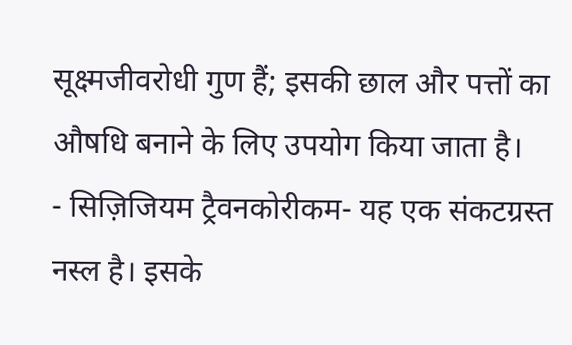सूक्ष्मजीवरोधी गुण हैं; इसकी छाल और पत्तों का औषधि बनाने के लिए उपयोग किया जाता है।
- सिज़िजियम ट्रैवनकोरीकम- यह एक संकटग्रस्त नस्ल है। इसके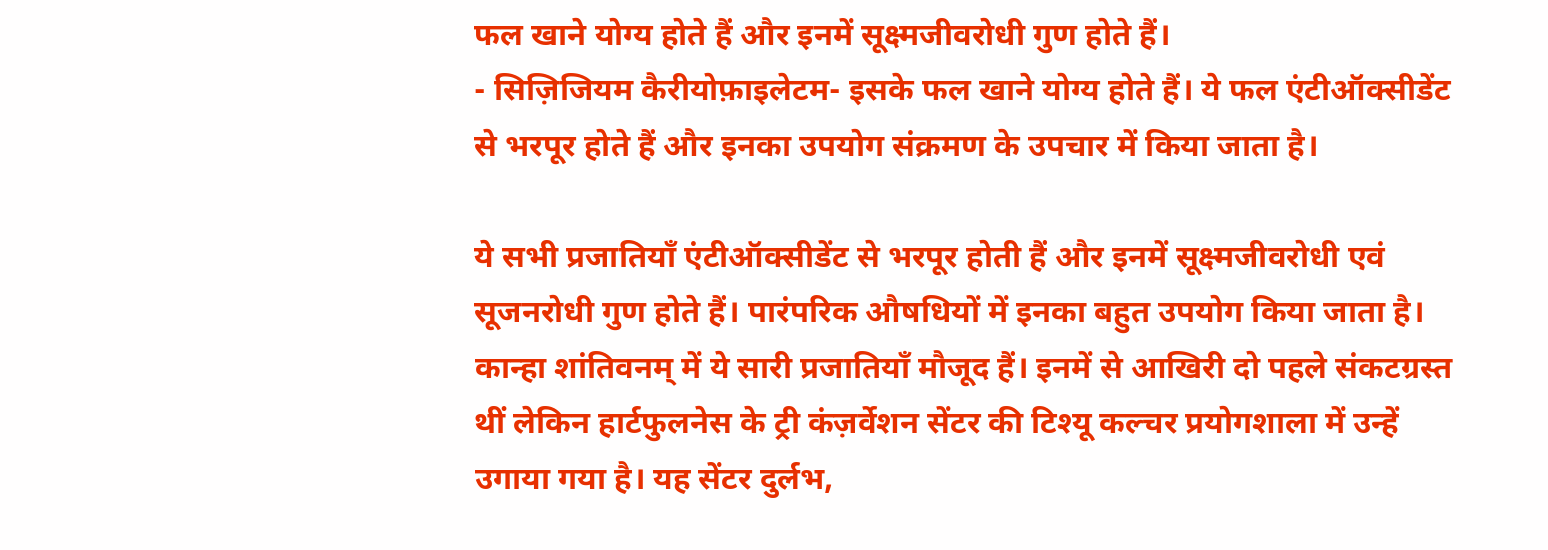फल खाने योग्य होते हैं और इनमें सूक्ष्मजीवरोधी गुण होते हैं।
- सिज़िजियम कैरीयोफ़ाइलेटम- इसके फल खाने योग्य होते हैं। ये फल एंटीऑक्सीडेंट से भरपूर होते हैं और इनका उपयोग संक्रमण के उपचार में किया जाता है।

ये सभी प्रजातियाँ एंटीऑक्सीडेंट से भरपूर होती हैं और इनमें सूक्ष्मजीवरोधी एवं सूजनरोधी गुण होते हैं। पारंपरिक औषधियों में इनका बहुत उपयोग किया जाता है। कान्हा शांतिवनम् में ये सारी प्रजातियाँ मौजूद हैं। इनमें से आखिरी दो पहले संकटग्रस्त थीं लेकिन हार्टफुलनेस के ट्री कंज़र्वेशन सेंटर की टिश्यू कल्चर प्रयोगशाला में उन्हें उगाया गया है। यह सेंटर दुर्लभ,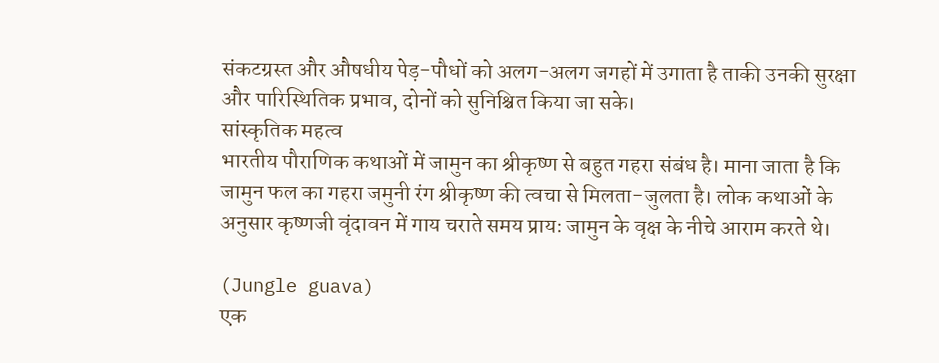संकटग्रस्त और औषधीय पेड़-पौधों को अलग-अलग जगहों में उगाता है ताकी उनकी सुरक्षा और पारिस्थितिक प्रभाव, दोनों को सुनिश्चित किया जा सके।
सांस्कृतिक महत्व
भारतीय पौराणिक कथाओं में जामुन का श्रीकृष्ण से बहुत गहरा संबंध है। माना जाता है कि जामुन फल का गहरा जमुनी रंग श्रीकृष्ण की त्वचा से मिलता-जुलता है। लोक कथाओं के अनुसार कृष्णजी वृंदावन में गाय चराते समय प्रायः जामुन के वृक्ष के नीचे आराम करते थे।

(Jungle guava)
एक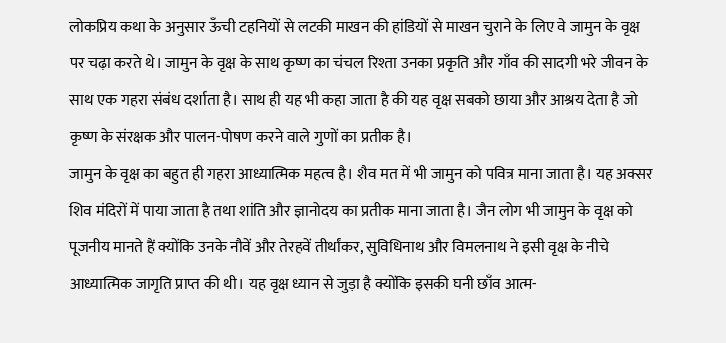लोकप्रिय कथा के अनुसार ऊँची टहनियों से लटकी माखन की हांडियों से माखन चुराने के लिए वे जामुन के वृक्ष पर चढ़ा करते थे। जामुन के वृक्ष के साथ कृष्ण का चंचल रिश्ता उनका प्रकृति और गाँव की सादगी भरे जीवन के साथ एक गहरा संबंध दर्शाता है। साथ ही यह भी कहा जाता है की यह वृक्ष सबको छाया और आश्रय देता है जो कृष्ण के संरक्षक और पालन-पोषण करने वाले गुणों का प्रतीक है।
जामुन के वृक्ष का बहुत ही गहरा आध्यात्मिक महत्व है। शैव मत में भी जामुन को पवित्र माना जाता है। यह अक्सर शिव मंदिरों में पाया जाता है तथा शांति और ज्ञानोदय का प्रतीक माना जाता है। जैन लोग भी जामुन के वृक्ष को पूजनीय मानते हैं क्योंकि उनके नौवें और तेरहवें तीर्थांकर, सुविधिनाथ और विमलनाथ ने इसी वृक्ष के नीचे आध्यात्मिक जागृति प्राप्त की थी। यह वृक्ष ध्यान से जुड़ा है क्योंकि इसकी घनी छाँव आत्म-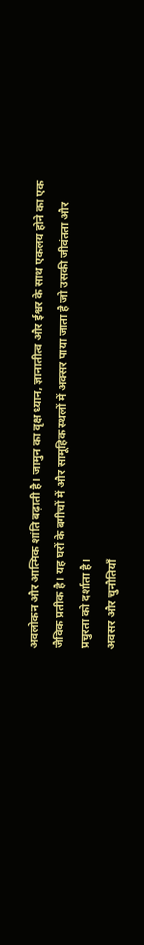अवलोकन और आत्मिक शांति बढ़ाती है। जामुन का वृक्ष ध्यान, ज्ञानातीत्व और ईश्वर के साथ एकलय होने का एक जैविक प्रतीक है। यह घरों के बगीचों में और सामूहिक स्थलों में अक्सर पाया जाता है जो उसकी जीवंतता और प्रचुरता को दर्शाता है।
अवसर और चुनौतियाँ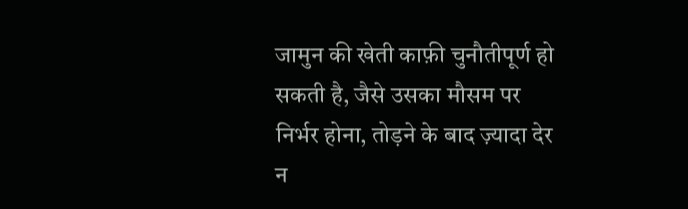जामुन की खेती काफ़ी चुनौतीपूर्ण हो सकती है, जैसे उसका मौसम पर निर्भर होना, तोड़ने के बाद ज़्यादा देर न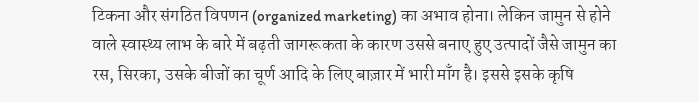टिकना और संगठित विपणन (organized marketing) का अभाव होना। लेकिन जामुन से होने वाले स्वास्थ्य लाभ के बारे में बढ़ती जागरूकता के कारण उससे बनाए हुए उत्पादों जैसे जामुन का रस, सिरका, उसके बीजों का चूर्ण आदि के लिए बाज़ार में भारी माँग है। इससे इसके कृषि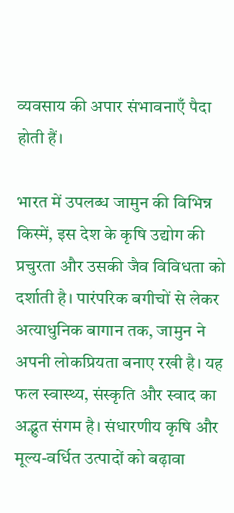व्यवसाय की अपार संभावनाएँ पैदा होती हैं।

भारत में उपलब्ध जामुन की विभिन्न किस्में, इस देश के कृषि उद्योग की प्रचुरता और उसकी जैव विविधता को दर्शाती है। पारंपरिक बगीचों से लेकर अत्याधुनिक बागान तक, जामुन ने अपनी लोकप्रियता बनाए रखी है। यह फल स्वास्थ्य, संस्कृति और स्वाद का अद्भुत संगम है। संधारणीय कृषि और मूल्य-वर्धित उत्पादों को बढ़ावा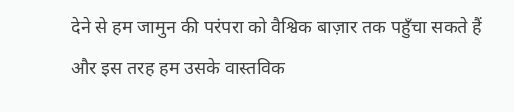देने से हम जामुन की परंपरा को वैश्विक बाज़ार तक पहुँचा सकते हैं और इस तरह हम उसके वास्तविक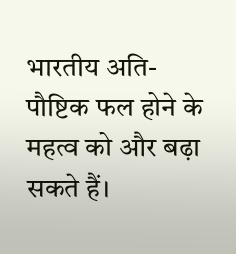भारतीय अति-पौष्टिक फल होने के महत्व को और बढ़ा सकते हैं।